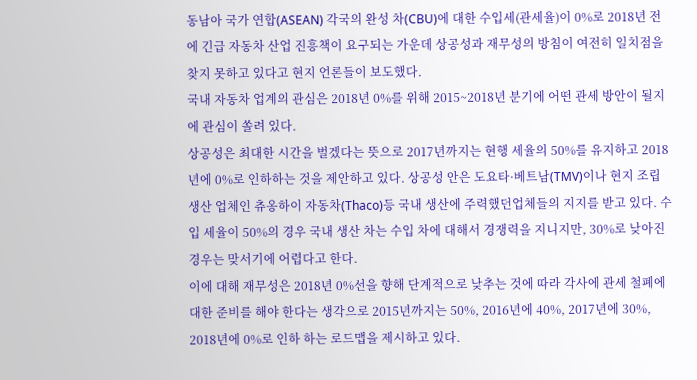동남아 국가 연합(ASEAN) 각국의 완성 차(CBU)에 대한 수입세(관세율)이 0%로 2018년 전에 긴급 자동차 산업 진흥책이 요구되는 가운데 상공성과 재무성의 방침이 여전히 일치점을 찾지 못하고 있다고 현지 언론들이 보도했다.
국내 자동차 업계의 관심은 2018년 0%를 위해 2015~2018년 분기에 어떤 관세 방안이 될지에 관심이 쏠려 있다.
상공성은 최대한 시간을 벌겠다는 뜻으로 2017년까지는 현행 세율의 50%를 유지하고 2018년에 0%로 인하하는 것을 제안하고 있다. 상공성 안은 도요타·베트남(TMV)이나 현지 조립 생산 업체인 츄옹하이 자동차(Thaco)등 국내 생산에 주력했던업체들의 지지를 받고 있다. 수입 세율이 50%의 경우 국내 생산 차는 수입 차에 대해서 경쟁력을 지니지만, 30%로 낮아진 경우는 맞서기에 어렵다고 한다.
이에 대해 재무성은 2018년 0%선을 향해 단계적으로 낮추는 것에 따라 각사에 관세 철폐에 대한 준비를 해야 한다는 생각으로 2015년까지는 50%, 2016년에 40%, 2017년에 30%, 2018년에 0%로 인하 하는 로드맵을 제시하고 있다.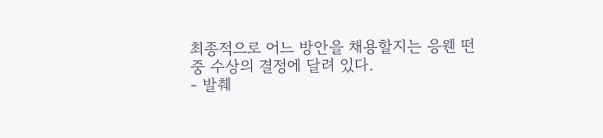최종적으로 어느 방안을 채용할지는 응웬 떤 중 수상의 결정에 달려 있다.
- 발췌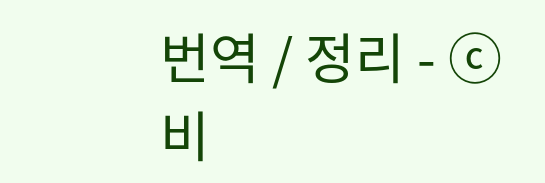번역 / 정리 - ⓒ 비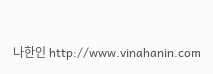나한인 http://www.vinahanin.com